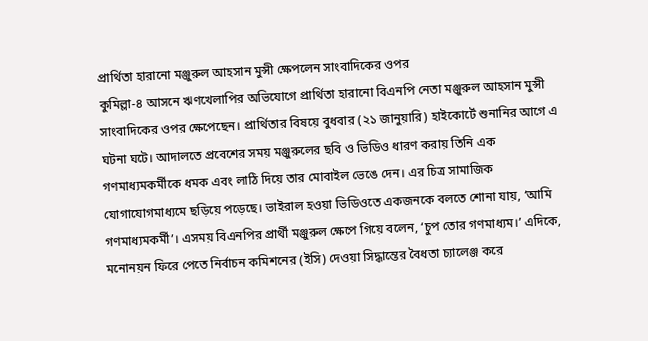প্রার্থিতা হারানো মঞ্জুরুল আহসান মুন্সী ক্ষেপলেন সাংবাদিকের ওপর
কুমিল্লা-৪ আসনে ঋণখেলাপির অভিযোগে প্রার্থিতা হারানো বিএনপি নেতা মঞ্জুরুল আহসান মুন্সী সাংবাদিকের ওপর ক্ষেপেছেন। প্রার্থিতার বিষয়ে বুধবার (২১ জানুয়ারি) হাইকোর্টে শুনানির আগে এ ঘটনা ঘটে। আদালতে প্রবেশের সময় মঞ্জুরুলের ছবি ও ভিডিও ধারণ করায় তিনি এক গণমাধ্যমকর্মীকে ধমক এবং লাঠি দিয়ে তার মোবাইল ভেঙে দেন। এর চিত্র সামাজিক যোগাযোগমাধ্যমে ছড়িয়ে পড়েছে। ভাইরাল হওয়া ভিডিওতে একজনকে বলতে শোনা যায়, ‘আমি গণমাধ্যমকর্মী’। এসময় বিএনপির প্রার্থী মঞ্জুরুল ক্ষেপে গিয়ে বলেন, ‘চুপ তোর গণমাধ্যম।’ এদিকে, মনোনয়ন ফিরে পেতে নির্বাচন কমিশনের (ইসি) দেওয়া সিদ্ধান্তের বৈধতা চ্যালেঞ্জ করে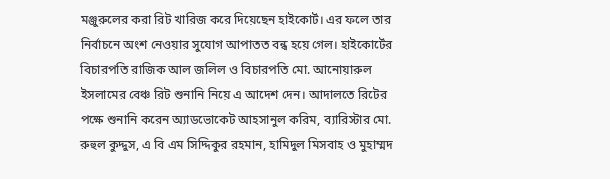মঞ্জুরুলের করা রিট খারিজ করে দিয়েছেন হাইকোর্ট। এর ফলে তার নির্বাচনে অংশ নেওয়ার সুযোগ আপাতত বন্ধ হয়ে গেল। হাইকোর্টের বিচারপতি রাজিক আল জলিল ও বিচারপতি মো. আনোয়ারুল ইসলামের বেঞ্চ রিট শুনানি নিয়ে এ আদেশ দেন। আদালতে রিটের পক্ষে শুনানি করেন অ্যাডভোকেট আহসানুল করিম, ব্যারিস্টার মো. রুহুল কুদ্দুস, এ বি এম সিদ্দিকুর রহমান, হামিদুল মিসবাহ ও মুহাম্মদ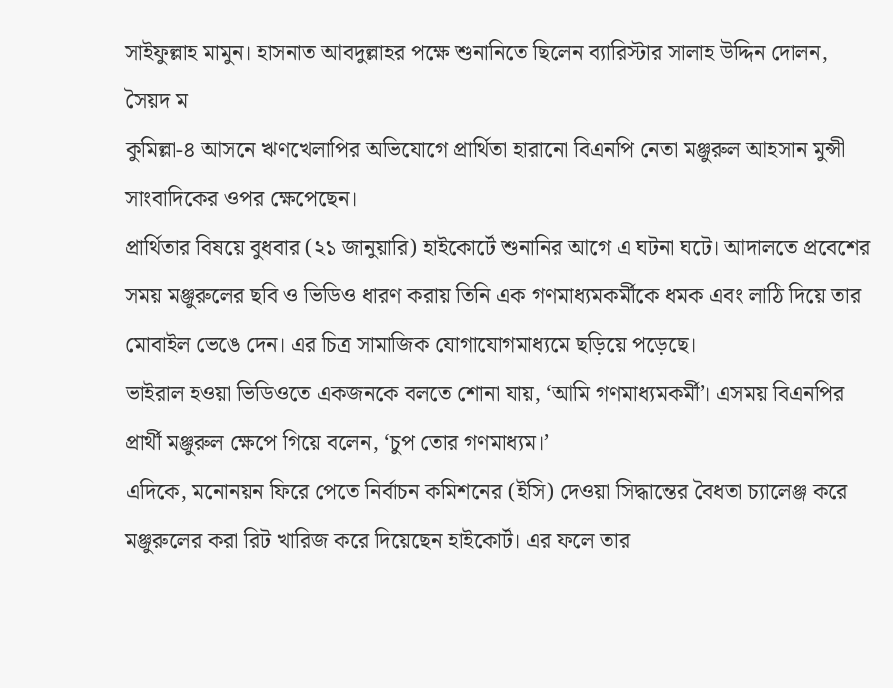সাইফুল্লাহ মামুন। হাসনাত আবদুল্লাহর পক্ষে শুনানিতে ছিলেন ব্যারিস্টার সালাহ উদ্দিন দোলন, সৈয়দ ম
কুমিল্লা-৪ আসনে ঋণখেলাপির অভিযোগে প্রার্থিতা হারানো বিএনপি নেতা মঞ্জুরুল আহসান মুন্সী সাংবাদিকের ওপর ক্ষেপেছেন।
প্রার্থিতার বিষয়ে বুধবার (২১ জানুয়ারি) হাইকোর্টে শুনানির আগে এ ঘটনা ঘটে। আদালতে প্রবেশের সময় মঞ্জুরুলের ছবি ও ভিডিও ধারণ করায় তিনি এক গণমাধ্যমকর্মীকে ধমক এবং লাঠি দিয়ে তার মোবাইল ভেঙে দেন। এর চিত্র সামাজিক যোগাযোগমাধ্যমে ছড়িয়ে পড়েছে।
ভাইরাল হওয়া ভিডিওতে একজনকে বলতে শোনা যায়, ‘আমি গণমাধ্যমকর্মী’। এসময় বিএনপির প্রার্থী মঞ্জুরুল ক্ষেপে গিয়ে বলেন, ‘চুপ তোর গণমাধ্যম।’
এদিকে, মনোনয়ন ফিরে পেতে নির্বাচন কমিশনের (ইসি) দেওয়া সিদ্ধান্তের বৈধতা চ্যালেঞ্জ করে মঞ্জুরুলের করা রিট খারিজ করে দিয়েছেন হাইকোর্ট। এর ফলে তার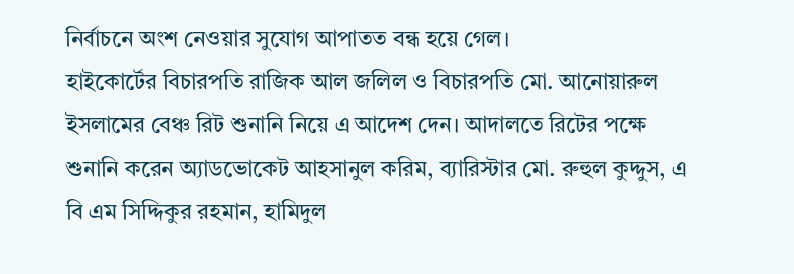নির্বাচনে অংশ নেওয়ার সুযোগ আপাতত বন্ধ হয়ে গেল।
হাইকোর্টের বিচারপতি রাজিক আল জলিল ও বিচারপতি মো. আনোয়ারুল ইসলামের বেঞ্চ রিট শুনানি নিয়ে এ আদেশ দেন। আদালতে রিটের পক্ষে শুনানি করেন অ্যাডভোকেট আহসানুল করিম, ব্যারিস্টার মো. রুহুল কুদ্দুস, এ বি এম সিদ্দিকুর রহমান, হামিদুল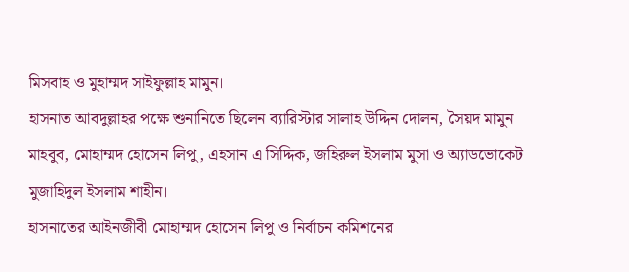মিসবাহ ও মুহাম্মদ সাইফুল্লাহ মামুন।
হাসনাত আবদুল্লাহর পক্ষে শুনানিতে ছিলেন ব্যারিস্টার সালাহ উদ্দিন দোলন, সৈয়দ মামুন মাহবুব, মোহাম্মদ হোসেন লিপু, এহসান এ সিদ্দিক, জহিরুল ইসলাম মুসা ও অ্যাডভোকেট মুজাহিদুল ইসলাম শাহীন।
হাসনাতের আইনজীবী মোহাম্মদ হোসেন লিপু ও নির্বাচন কমিশনের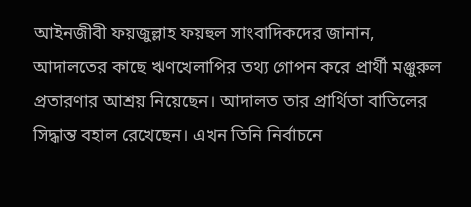আইনজীবী ফয়জুল্লাহ ফয়হুল সাংবাদিকদের জানান, আদালতের কাছে ঋণখেলাপির তথ্য গোপন করে প্রার্থী মঞ্জুরুল প্রতারণার আশ্রয় নিয়েছেন। আদালত তার প্রার্থিতা বাতিলের সিদ্ধান্ত বহাল রেখেছেন। এখন তিনি নির্বাচনে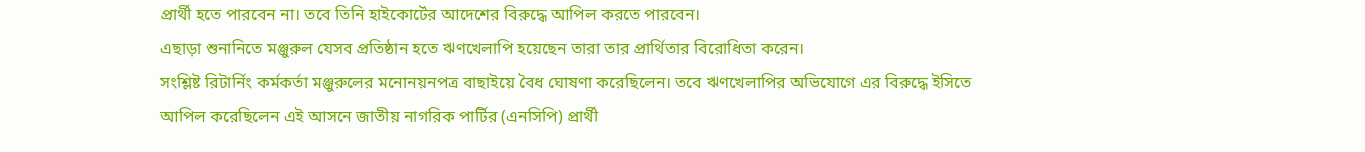প্রার্থী হতে পারবেন না। তবে তিনি হাইকোর্টের আদেশের বিরুদ্ধে আপিল করতে পারবেন।
এছাড়া শুনানিতে মঞ্জুরুল যেসব প্রতিষ্ঠান হতে ঋণখেলাপি হয়েছেন তারা তার প্রার্থিতার বিরোধিতা করেন।
সংশ্লিষ্ট রিটার্নিং কর্মকর্তা মঞ্জুরুলের মনোনয়নপত্র বাছাইয়ে বৈধ ঘোষণা করেছিলেন। তবে ঋণখেলাপির অভিযোগে এর বিরুদ্ধে ইসিতে আপিল করেছিলেন এই আসনে জাতীয় নাগরিক পার্টির (এনসিপি) প্রার্থী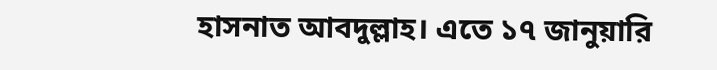হাসনাত আবদুল্লাহ। এতে ১৭ জানুয়ারি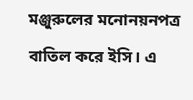মঞ্জুরুলের মনোনয়নপত্র বাতিল করে ইসি। এ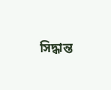সিদ্ধান্ত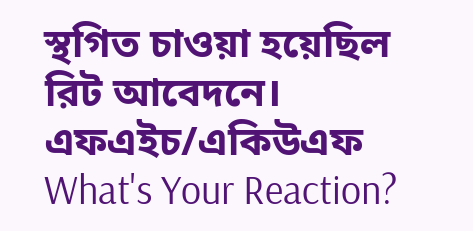স্থগিত চাওয়া হয়েছিল রিট আবেদনে।
এফএইচ/একিউএফ
What's Your Reaction?